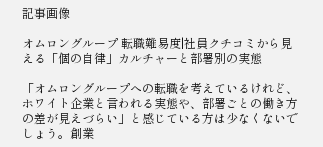記事画像

オムロングループ 転職難易度|社員クチコミから見える「個の自律」カルチャーと部署別の実態

「オムロングループへの転職を考えているけれど、ホワイト企業と言われる実態や、部署ごとの働き方の差が見えづらい」と感じている方は少なくないでしょう。創業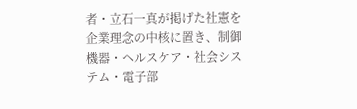者・立石一真が掲げた社憲を企業理念の中核に置き、制御機器・ヘルスケア・社会システム・電子部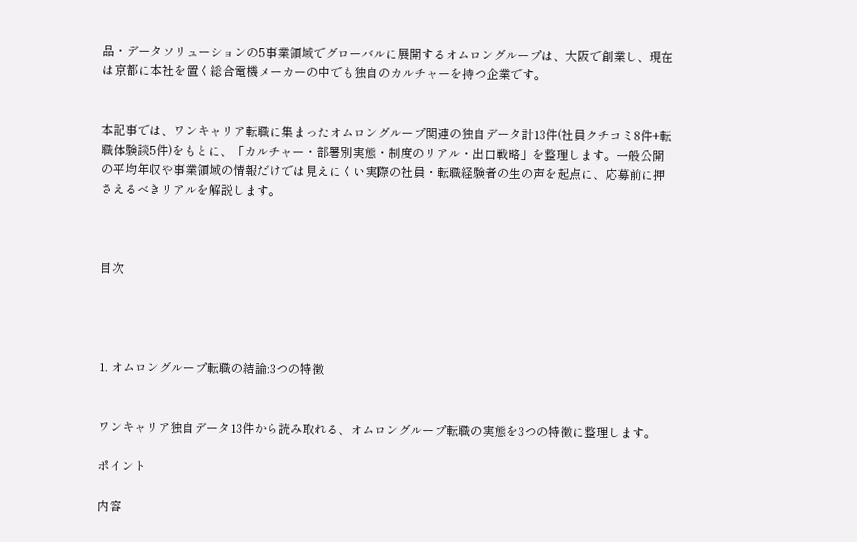品・データソリューションの5事業領域でグローバルに展開するオムロングループは、大阪で創業し、現在は京都に本社を置く総合電機メーカーの中でも独自のカルチャーを持つ企業です。


本記事では、ワンキャリア転職に集まったオムロングループ関連の独自データ計13件(社員クチコミ8件+転職体験談5件)をもとに、「カルチャー・部署別実態・制度のリアル・出口戦略」を整理します。一般公開の平均年収や事業領域の情報だけでは見えにくい実際の社員・転職経験者の生の声を起点に、応募前に押さえるべきリアルを解説します。



目次




1. オムロングループ転職の結論:3つの特徴


ワンキャリア独自データ13件から読み取れる、オムロングループ転職の実態を3つの特徴に整理します。

ポイント

内容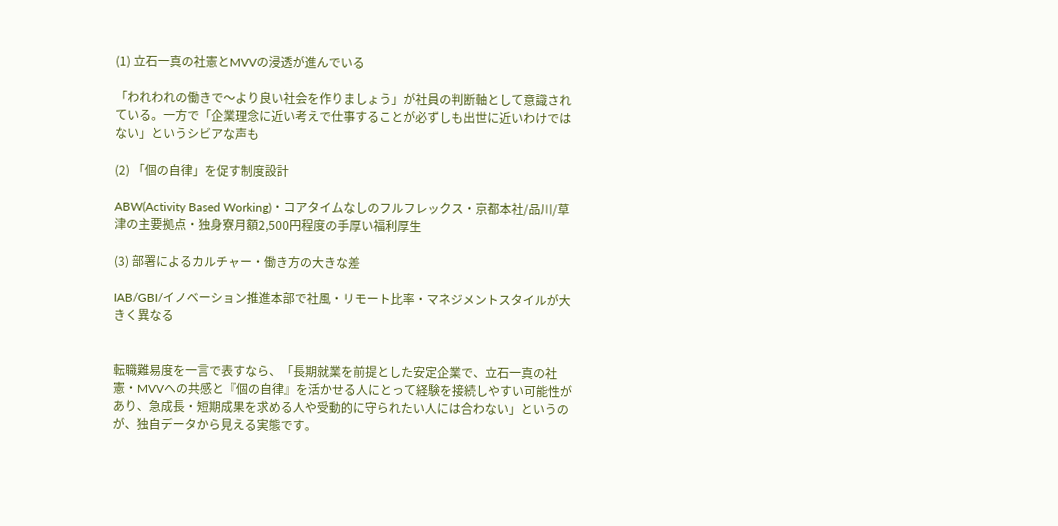(1) 立石一真の社憲とMVVの浸透が進んでいる

「われわれの働きで〜より良い社会を作りましょう」が社員の判断軸として意識されている。一方で「企業理念に近い考えで仕事することが必ずしも出世に近いわけではない」というシビアな声も

(2) 「個の自律」を促す制度設計

ABW(Activity Based Working)・コアタイムなしのフルフレックス・京都本社/品川/草津の主要拠点・独身寮月額2,500円程度の手厚い福利厚生

(3) 部署によるカルチャー・働き方の大きな差

IAB/GBI/イノベーション推進本部で社風・リモート比率・マネジメントスタイルが大きく異なる


転職難易度を一言で表すなら、「長期就業を前提とした安定企業で、立石一真の社憲・MVVへの共感と『個の自律』を活かせる人にとって経験を接続しやすい可能性があり、急成長・短期成果を求める人や受動的に守られたい人には合わない」というのが、独自データから見える実態です。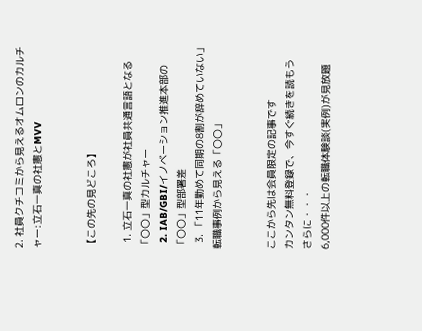2. 社員クチコミから見えるオムロンのカルチャー:立石一真の社憲とMVV


【この先の見どころ】

  1. 立石一真の社憲が社員共通言語となる「〇〇」型カルチャー
  2. IAB/GBI/イノベーション推進本部の「〇〇」型部署差
  3. 「11年勤めて同期の8割が辞めていない」転職事例から見える「〇〇」


ここから先は会員限定の記事です
カンタン無料登録で、今すぐ続きを読もう
さらに・・・
6,000件以上の転職体験談(実例)が見放題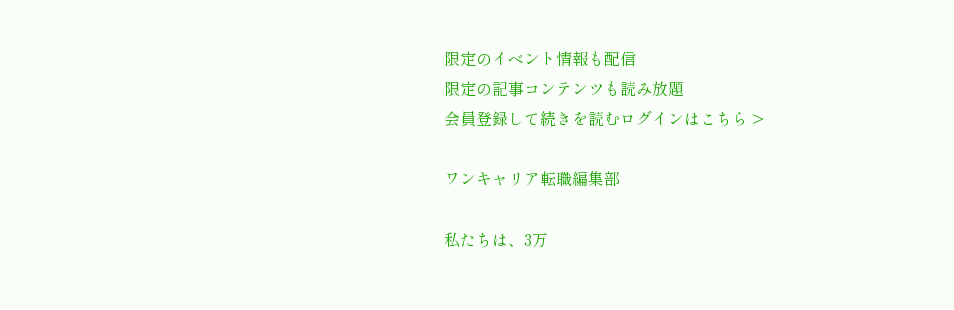限定のイベント情報も配信
限定の記事コンテンツも読み放題
会員登録して続きを読むログインはこちら >

ワンキャリア転職編集部

私たちは、3万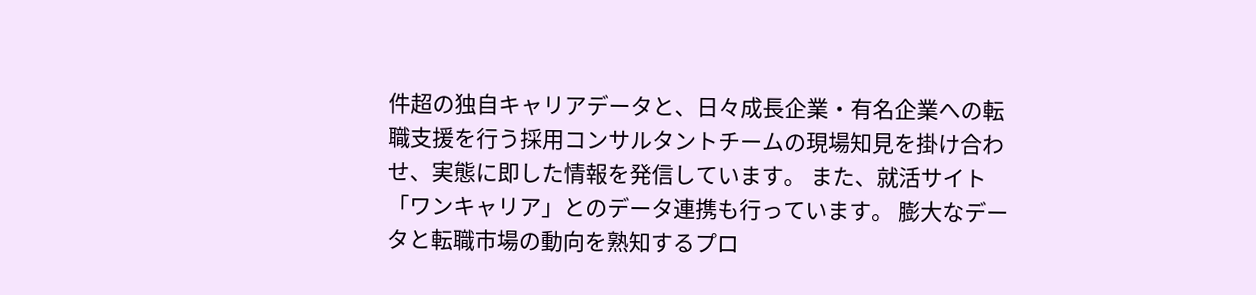件超の独自キャリアデータと、日々成長企業・有名企業への転職支援を行う採用コンサルタントチームの現場知見を掛け合わせ、実態に即した情報を発信しています。 また、就活サイト「ワンキャリア」とのデータ連携も行っています。 膨大なデータと転職市場の動向を熟知するプロ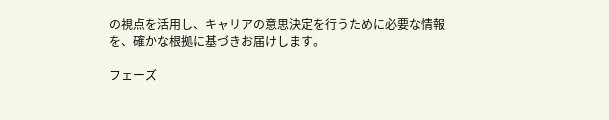の視点を活用し、キャリアの意思決定を行うために必要な情報を、確かな根拠に基づきお届けします。

フェーズ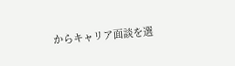からキャリア面談を選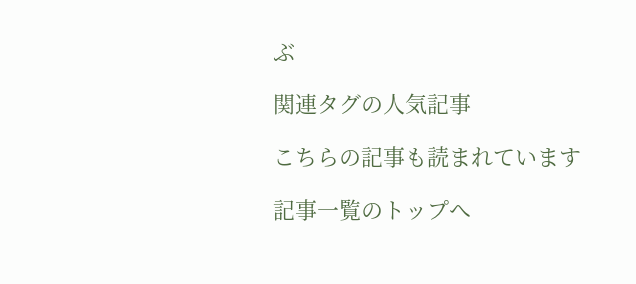ぶ

関連タグの人気記事

こちらの記事も読まれています

記事一覧のトップへ